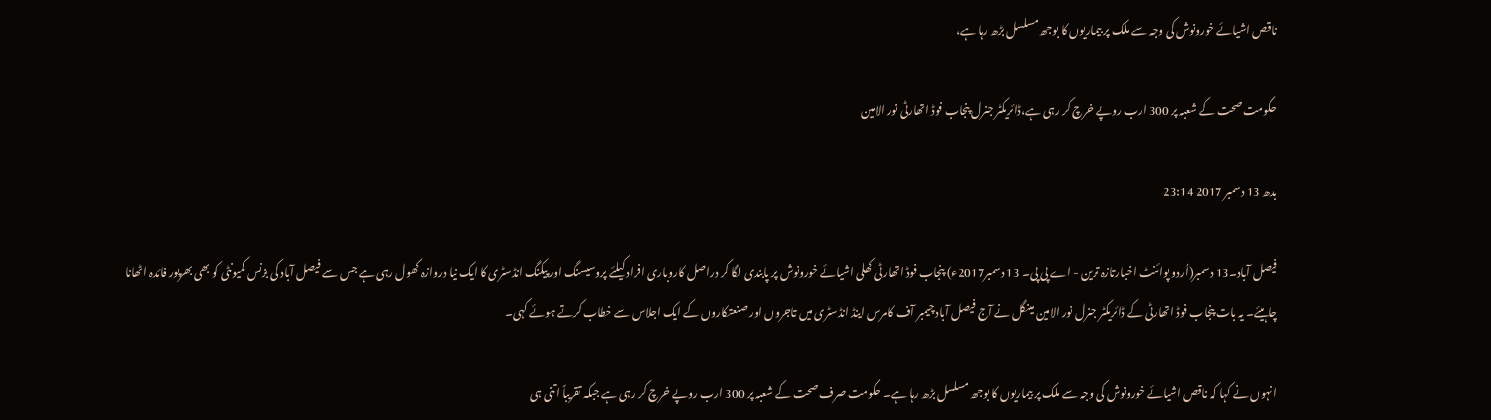ناقص اشیائے خورونوش کی وجہ سے ملک پر بیماریوں کا بوجھ مسلسل بڑھ رہا ہے،

حکومت صحت کے شعبہ پر 300 ارب روپے خرچ کر رہی ہے،ڈائریکٹر جنرل پنجاب فوڈ اتھارٹی نور الامین

بدھ 13 دسمبر 2017 23:14

فیصل آباد۔13 دسمبر(اُردو پوائنٹ اخبارتازہ ترین - اے پی پی۔ 13 دسمبر2017ء) پنجاب فوڈ اتھارٹی کھلی اشیائے خورونوش پر پابندی لگا کر دراصل کاروباری افراد کیلئے پروسیسنگ اور پیکنگ انڈسٹری کا ایک نیا دروازہ کھول رہی ہے جس سے فیصل آباد کی بزنس کمیونٹی کو بھی بھرپور فائدہ اٹھانا چاہیئے۔ یہ بات پنجاب فوڈ اتھارٹی کے ڈائریکٹر جنرل نور الامین مینگل نے آج فیصل آباد چیمبر آف کامرس اینڈ انڈسٹری میں تاجروں اور صنعتکاروں کے ایک اجلاس سے خطاب کرتے ہوئے کہی۔

انہوں نے کہا کہ ناقص اشیائے خورونوش کی وجہ سے ملک پر بیماریوں کا بوجھ مسلسل بڑھ رہا ہے۔ حکومت صرف صحت کے شعبہ پر 300 ارب روپے خرچ کر رہی ہے جبکہ تقریباً اتنی ہی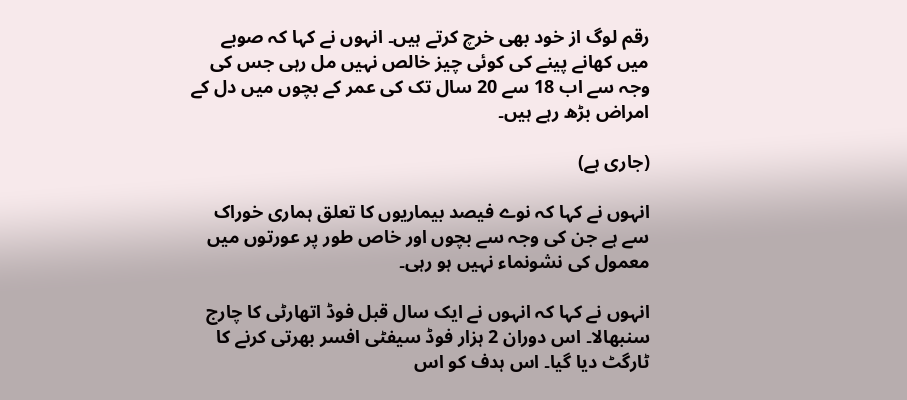رقم لوگ از خود بھی خرچ کرتے ہیں۔ انہوں نے کہا کہ صوبے میں کھانے پینے کی کوئی چیز خالص نہیں مل رہی جس کی وجہ سے اب 18 سے 20 سال تک کی عمر کے بچوں میں دل کے امراض بڑھ رہے ہیں۔

(جاری ہے)

انہوں نے کہا کہ نوے فیصد بیماریوں کا تعلق ہماری خوراک سے ہے جن کی وجہ سے بچوں اور خاص طور پر عورتوں میں معمول کی نشونماء نہیں ہو رہی۔

انہوں نے کہا کہ انہوں نے ایک سال قبل فوڈ اتھارٹی کا چارج سنبھالا۔ اس دوران 2 ہزار فوڈ سیفٹی افسر بھرتی کرنے کا ٹارگٹ دیا گیا۔ اس ہدف کو اس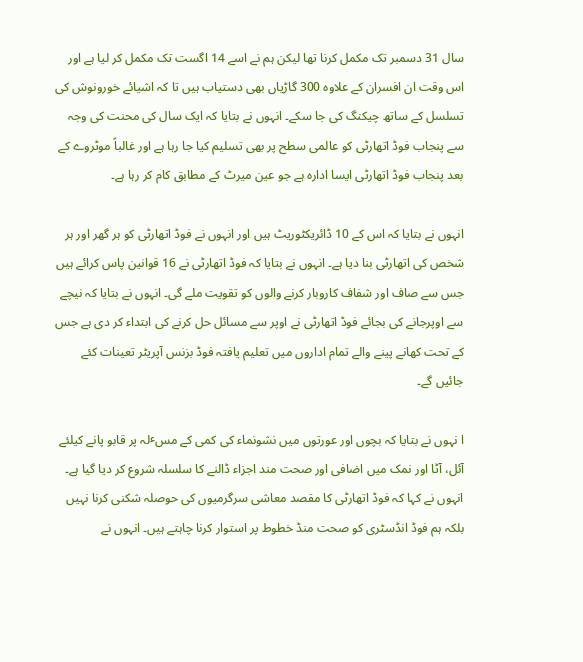سال 31 دسمبر تک مکمل کرنا تھا لیکن ہم نے اسے 14 اگست تک مکمل کر لیا ہے اور اس وقت ان افسران کے علاوہ 300 گاڑیاں بھی دستیاب ہیں تا کہ اشیائے خورونوش کی تسلسل کے ساتھ چیکنگ کی جا سکے۔ انہوں نے بتایا کہ ایک سال کی محنت کی وجہ سے پنجاب فوڈ اتھارٹی کو عالمی سطح پر بھی تسلیم کیا جا رہا ہے اور غالباً موٹروے کے بعد پنجاب فوڈ اتھارٹی ایسا ادارہ ہے جو عین میرٹ کے مطابق کام کر رہا ہے۔

انہوں نے بتایا کہ اس کے 10 ڈائریکٹوریٹ ہیں اور انہوں نے فوڈ اتھارٹی کو ہر گھر اور ہر شخص کی اتھارٹی بنا دیا ہے۔ انہوں نے بتایا کہ فوڈ اتھارٹی نے 16 قوانین پاس کرائے ہیں جس سے صاف اور شفاف کاروبار کرنے والوں کو تقویت ملے گی۔ انہوں نے بتایا کہ نیچے سے اوپرجانے کی بجائے فوڈ اتھارٹی نے اوپر سے مسائل حل کرنے کی ابتداء کر دی ہے جس کے تحت کھانے پینے والے تمام اداروں میں تعلیم یافتہ فوڈ بزنس آپریٹر تعینات کئے جائیں گے۔

ا نہوں نے بتایا کہ بچوں اور عورتوں میں نشونماء کی کمی کے مسٴلہ پر قابو پانے کیلئے آئل، آٹا اور نمک میں اضافی اور صحت مند اجزاء ڈالنے کا سلسلہ شروع کر دیا گیا ہے۔ انہوں نے کہا کہ فوڈ اتھارٹی کا مقصد معاشی سرگرمیوں کی حوصلہ شکنی کرنا نہیں بلکہ ہم فوڈ انڈسٹری کو صحت منڈ خطوط پر استوار کرنا چاہتے ہیں۔ انہوں نے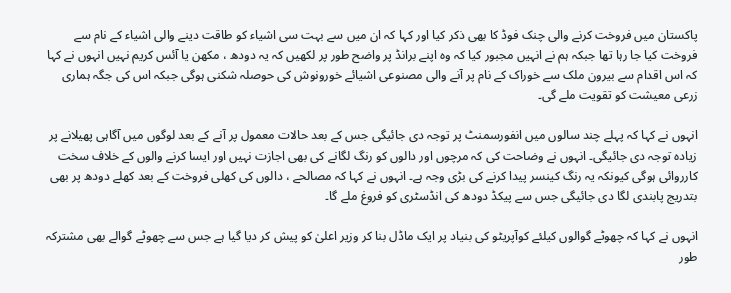پاکستان میں فروخت کرنے والی چنک فوڈ کا بھی ذکر کیا اور کہا کہ ان میں سے بہت سی اشیاء کو طاقت دینے والی اشیاء کے نام سے فروخت کیا جا رہا تھا جبکہ ہم نے انہیں مجبور کیا کہ وہ اپنے برانڈ پر واضح طور پر لکھیں کہ یہ دودھ ، مکھن یا آئس کریم نہیں انہوں نے کہا کہ اس اقدام سے بیرون ملک سے خوراک کے نام پر آنے والی مصنوعی اشیائے خورونوش کی حوصلہ شکنی ہوگی جبکہ اس کی جگہ ہماری زرعی معیشت کو تقویت ملے گی۔

انہوں نے کہا کہ پہلے چند سالوں میں انفورسمنٹ پر توجہ دی جائیگی جس کے بعد حالات معمول پر آنے کے بعد لوگوں میں آگاہی پھیلانے پر زیادہ توجہ دی جائیگی۔ انہوں نے وضاحت کی کہ مرچوں اور دالوں کو رنگ لگانے کی بھی اجازت نہیں اور ایسا کرنے والوں کے خلاف سخت کارروائی ہوگی کیونکہ یہ رنگ کینسر پیدا کرنے کی بڑی وجہ ہے۔ انہوں نے کہا کہ مصالحے ، دالوں کی کھلی فروخت کے بعد کھلے دودھ پر بھی بتدریج پابندی لگا دی جائیگی جس سے پیکڈ دودھ کی انڈسٹری کو فروغ ملے گا۔

انہوں نے کہا کہ چھوٹے گوالوں کیلئے کوآپریٹو کی بنیاد پر ایک ماڈل بنا کر وزیر اعلیٰ کو پیش کر دیا گیا ہے جس سے چھوٹے گوالے بھی مشترکہ طور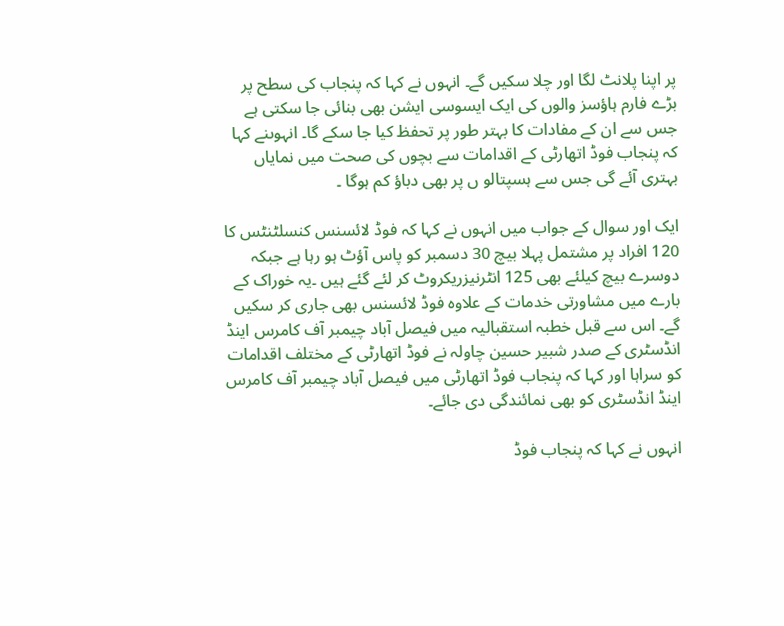پر اپنا پلانٹ لگا اور چلا سکیں گے۔ انہوں نے کہا کہ پنجاب کی سطح پر بڑے فارم ہاؤسز والوں کی ایک ایسوسی ایشن بھی بنائی جا سکتی ہے جس سے ان کے مفادات کا بہتر طور پر تحفظ کیا جا سکے گا۔ انہوںنے کہا کہ پنجاب فوڈ اتھارٹی کے اقدامات سے بچوں کی صحت میں نمایاں بہتری آئے گی جس سے ہسپتالو ں پر بھی دباؤ کم ہوگا ۔

ایک اور سوال کے جواب میں انہوں نے کہا کہ فوڈ لائسنس کنسلٹنٹس کا 120 افراد پر مشتمل پہلا بیچ 30 دسمبر کو پاس آؤٹ ہو رہا ہے جبکہ دوسرے بیچ کیلئے بھی 125 انٹرنیزریکروٹ کر لئے گئے ہیں ۔یہ خوراک کے بارے میں مشاورتی خدمات کے علاوہ فوڈ لائسنس بھی جاری کر سکیں گے۔ اس سے قبل خطبہ استقبالیہ میں فیصل آباد چیمبر آف کامرس اینڈ انڈسٹری کے صدر شبیر حسین چاولہ نے فوڈ اتھارٹی کے مختلف اقدامات کو سراہا اور کہا کہ پنجاب فوڈ اتھارٹی میں فیصل آباد چیمبر آف کامرس اینڈ انڈسٹری کو بھی نمائندگی دی جائے۔

انہوں نے کہا کہ پنجاب فوڈ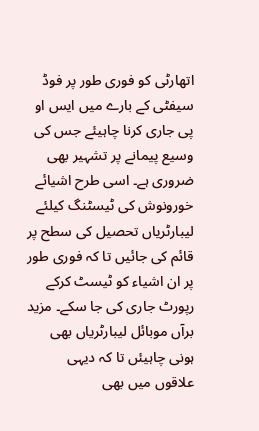اتھارٹی کو فوری طور پر فوڈ سیفٹی کے بارے میں ایس او پی جاری کرنا چاہیئے جس کی وسیع پیمانے پر تشہیر بھی ضروری ہے۔ اسی طرح اشیائے خورونوش کی ٹیسٹنگ کیلئے لیبارٹریاں تحصیل کی سطح پر قائم کی جائیں تا کہ فوری طور پر ان اشیاء کو ٹیسٹ کرکے رپورٹ جاری کی جا سکے۔ مزید برآں موبائل لیبارٹریاں بھی ہونی چاہیئں تا کہ دیہی علاقوں میں بھی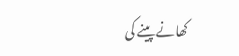کھانے پینے کی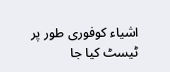اشیاء کوفوری طور پر ٹیسٹ کیا جا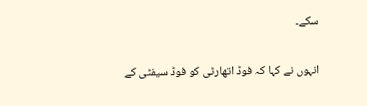سکے۔

انہوں نے کہا کہ فوڈ اتھارٹی کو فوڈ سیفٹی کے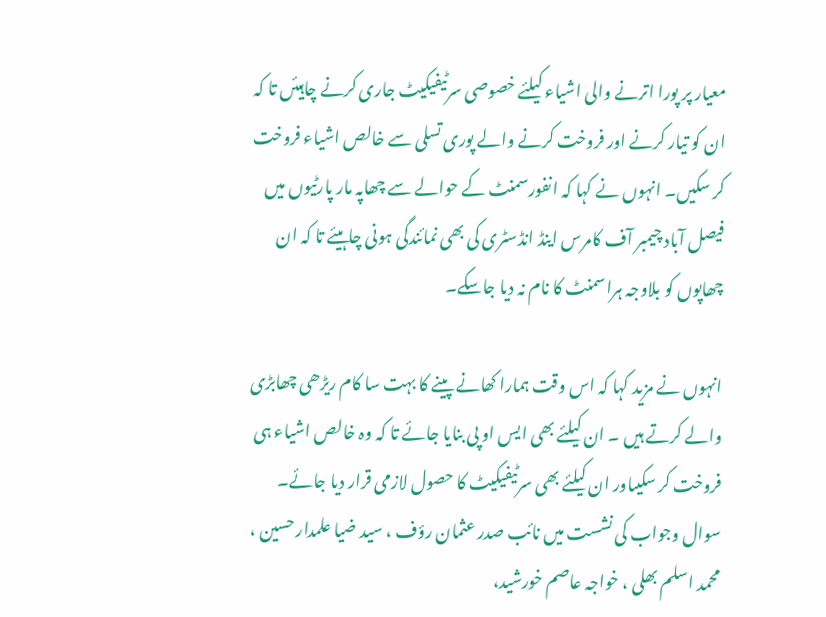معیار پر پورا اترنے والی اشیاء کیلئے خصوصی سرٹیفیکیٹ جاری کرنے چاہیئں تا کہ ان کو تیار کرنے اور فروخت کرنے والے پوری تسلی سے خالص اشیاء فروخت کر سکیں۔ انہوں نے کہا کہ انفورسمنٹ کے حوالے سے چھاپہ مار پارٹیوں میں فیصل آباد چیمبر آف کامرس اینڈ انڈسٹری کی بھی نمائندگی ہونی چاہیئے تا کہ ان چھاپوں کو بلاوجہ ہراسمنٹ کا نام نہ دیا جاسکے۔

انہوں نے مزید کہا کہ اس وقت ہمارا کھانے پینے کا بہت سا کام ریڑھی چھابڑی والے کرتے ہیں ۔ ان کیلئے بھی ایس او پی بنایا جائے تا کہ وہ خالص اشیاء ہی فروخت کر سکیںاور ان کیلئے بھی سرٹیفیکیٹ کا حصول لازمی قرار دیا جائے۔ سوال وجواب کی نشست میں نائب صدر عثمان رؤف ، سید ضیا علمدار حسین ، محمد اسلم بھلی ، خواجہ عاصم خورشید،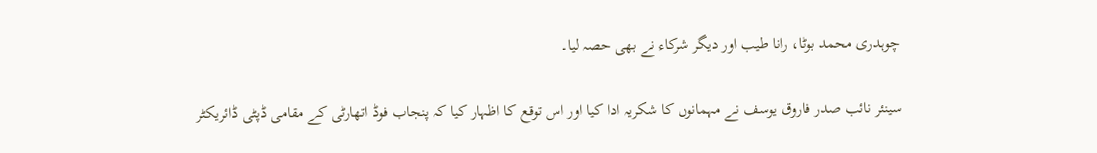چوہدری محمد بوٹا، رانا طیب اور دیگر شرکاء نے بھی حصہ لیا۔

سینئر نائب صدر فاروق یوسف نے مہمانوں کا شکریہ ادا کیا اور اس توقع کا اظہار کیا کہ پنجاب فوڈ اتھارٹی کے مقامی ڈپٹی ڈائریکٹر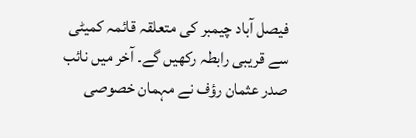فیصل آباد چیمبر کی متعلقہ قائمہ کمیٹی سے قریبی رابطہ رکھیں گے۔ آخر میں نائب صدر عثمان رؤف نے مہمان خصوصی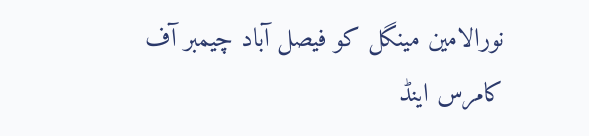نورالامین مینگل کو فیصل آباد چیمبر آف کامرس اینڈ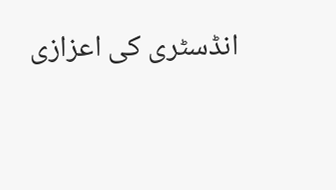انڈسٹری کی اعزازی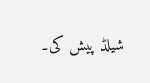شیلڈ پیش کی۔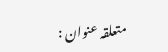متعلقہ عنوان :